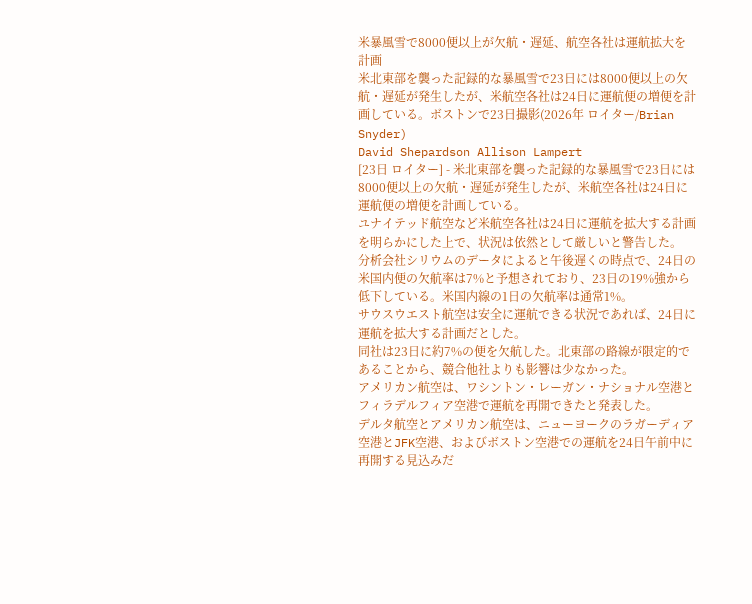米暴風雪で8000便以上が欠航・遅延、航空各社は運航拡大を計画
米北東部を襲った記録的な暴風雪で23日には8000便以上の欠航・遅延が発生したが、米航空各社は24日に運航便の増便を計画している。ボストンで23日撮影(2026年 ロイター/Brian Snyder)
David Shepardson Allison Lampert
[23日 ロイター] - 米北東部を襲った記録的な暴風雪で23日には8000便以上の欠航・遅延が発生したが、米航空各社は24日に運航便の増便を計画している。
ユナイテッド航空など米航空各社は24日に運航を拡大する計画を明らかにした上で、状況は依然として厳しいと警告した。
分析会社シリウムのデータによると午後遅くの時点で、24日の米国内便の欠航率は7%と予想されており、23日の19%強から低下している。米国内線の1日の欠航率は通常1%。
サウスウエスト航空は安全に運航できる状況であれば、24日に運航を拡大する計画だとした。
同社は23日に約7%の便を欠航した。北東部の路線が限定的であることから、競合他社よりも影響は少なかった。
アメリカン航空は、ワシントン・レーガン・ナショナル空港とフィラデルフィア空港で運航を再開できたと発表した。
デルタ航空とアメリカン航空は、ニューヨークのラガーディア空港とJFK空港、およびボストン空港での運航を24日午前中に再開する見込みだ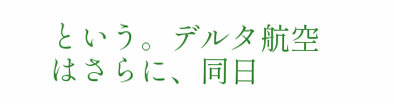という。デルタ航空はさらに、同日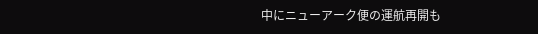中にニューアーク便の運航再開も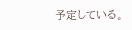予定している。